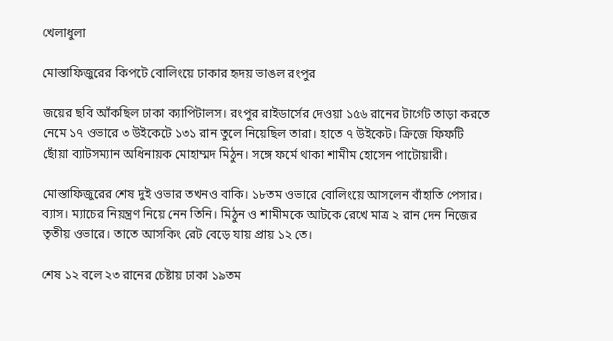খেলাধুলা

মোস্তাফিজুরের কিপটে বোলিংয়ে ঢাকার হৃদয় ভাঙল রংপুর

জয়ের ছবি আঁকছিল ঢাকা ক্যাপিটালস। রংপুর রাইডার্সের দেওয়া ১৫৬ রানের টার্গেট তাড়া করতে নেমে ১৭ ওভারে ৩ উইকেটে ১৩১ রান তুলে নিয়েছিল তারা। হাতে ৭ উইকেট। ক্রিজে ফিফটি ছোঁয়া ব্যাটসম্যান অধিনায়ক মোহাম্মদ মিঠুন। সঙ্গে ফর্মে থাকা শামীম হোসেন পাটোয়ারী।

মোস্তাফিজুরের শেষ দুই ওভার তখনও বাকি। ১৮তম ওভারে বোলিংয়ে আসলেন বাঁহাতি পেসার। ব্যাস। ম্যাচের নিয়ন্ত্রণ নিয়ে নেন তিনি। মিঠুন ও শামীমকে আটকে রেখে মাত্র ২ রান দেন নিজের তৃতীয় ওভারে। তাতে আসকিং রেট বেড়ে যায় প্রায় ১২ তে।

শেষ ১২ বলে ২৩ রানের চেষ্টায় ঢাকা ১৯তম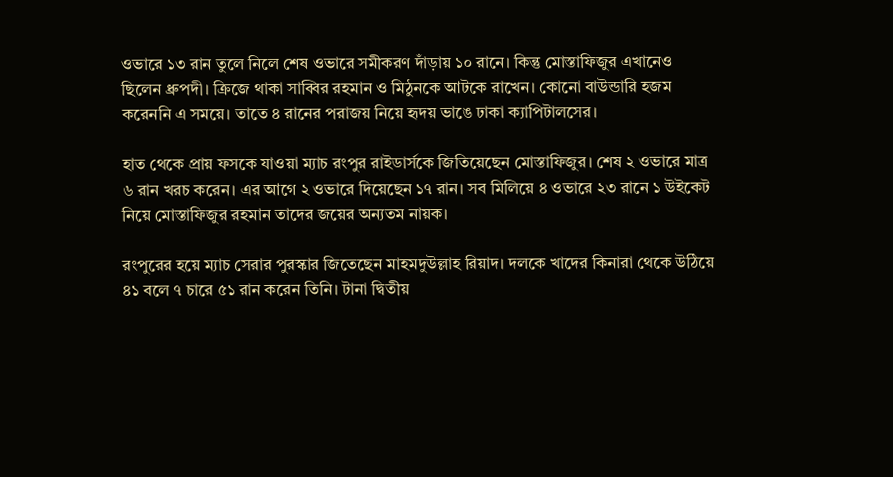ওভারে ১৩ রান তুলে নিলে শেষ ওভারে সমীকরণ দাঁড়ায় ১০ রানে। কিন্তু মোস্তাফিজুর এখানেও ছিলেন ধ্রুপদী। ক্রিজে থাকা সাব্বির রহমান ও মিঠুনকে আটকে রাখেন। কোনো বাউন্ডারি হজম করেননি এ সময়ে। তাতে ৪ রানের পরাজয় নিয়ে হৃদয় ভাঙে ঢাকা ক্যাপিটালসের।

হাত থেকে প্রায় ফসকে যাওয়া ম্যাচ রংপুর রাইডার্সকে জিতিয়েছেন মোস্তাফিজুর। শেষ ২ ওভারে মাত্র ৬ রান খরচ করেন। এর আগে ২ ওভারে দিয়েছেন ১৭ রান। সব মিলিয়ে ৪ ওভারে ২৩ রানে ১ উইকেট নিয়ে মোস্তাফিজুর রহমান তাদের জয়ের অন্যতম নায়ক।

রংপুরের হয়ে ম্যাচ সেরার পুরস্কার জিতেছেন মাহমদুউল্লাহ রিয়াদ। দলকে খাদের কিনারা থেকে উঠিয়ে ৪১ বলে ৭ চারে ৫১ রান করেন তিনি। টানা দ্বিতীয়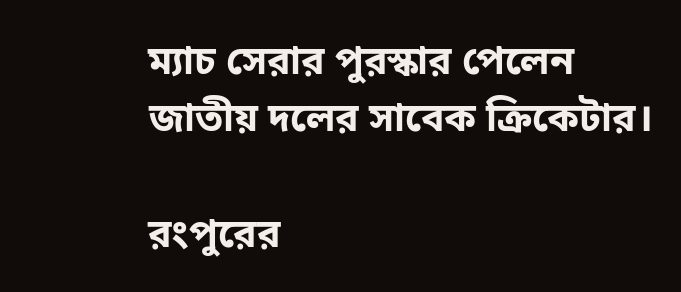ম্যাচ সেরার পুরস্কার পেলেন জাতীয় দলের সাবেক ক্রিকেটার।

রংপুরের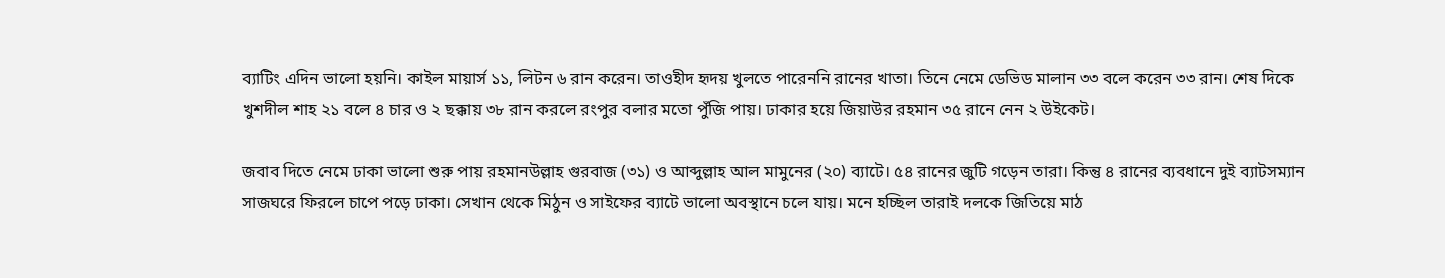ব্যাটিং এদিন ভালো হয়নি। কাইল মায়ার্স ১১, লিটন ৬ রান করেন। তাওহীদ হৃদয় খুলতে পারেননি রানের খাতা। তিনে নেমে ডেভিড মালান ৩৩ বলে করেন ৩৩ রান। শেষ দিকে খুশদীল শাহ ২১ বলে ৪ চার ও ২ ছক্কায় ৩৮ রান করলে রংপুর বলার মতো পুঁজি পায়। ঢাকার হয়ে জিয়াউর রহমান ৩৫ রানে নেন ২ উইকেট।

জবাব দিতে নেমে ঢাকা ভালো শুরু পায় রহমানউল্লাহ গুরবাজ (৩১) ও আব্দুল্লাহ আল মামুনের (২০) ব্যাটে। ৫৪ রানের জুটি গড়েন তারা। কিন্তু ৪ রানের ব্যবধানে দুই ব্যাটসম্যান সাজঘরে ফিরলে চাপে পড়ে ঢাকা। সেখান থেকে মিঠুন ও সাইফের ব্যাটে ভালো অবস্থানে চলে যায়। মনে হচ্ছিল তারাই দলকে জিতিয়ে মাঠ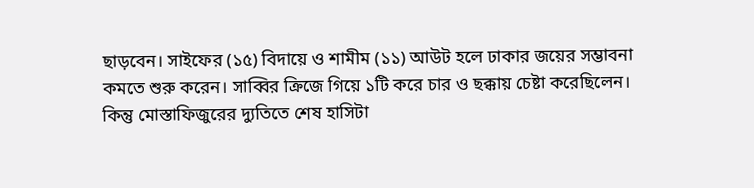ছাড়বেন। সাইফের (১৫) বিদায়ে ও শামীম (১১) আউট হলে ঢাকার জয়ের সম্ভাবনা কমতে শুরু করেন। সাব্বির ক্রিজে গিয়ে ১টি করে চার ও ছক্কায় চেষ্টা করেছিলেন। কিন্তু মোস্তাফিজুরের দ্যুতিতে শেষ হাসিটা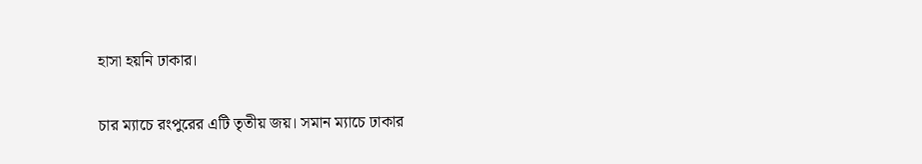হাসা হয়নি ঢাকার।

চার ম্যাচে রংপুরের এটি তৃতীয় জয়। সমান ম্যাচে ঢাকার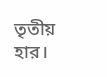তৃতীয় হার।